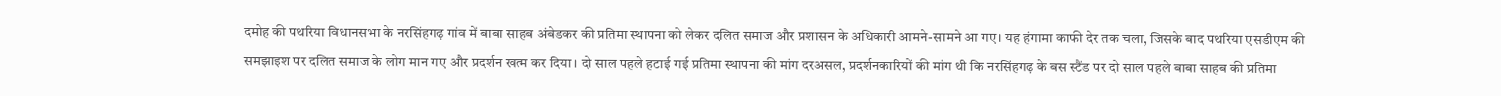दमोह की पथरिया विधानसभा के नरसिंहगढ़ गांव में बाबा साहब अंबेडकर की प्रतिमा स्थापना को लेकर दलित समाज और प्रशासन के अधिकारी आमने-सामने आ गए। यह हंगामा काफी देर तक चला, जिसके बाद पथरिया एसडीएम की समझाइश पर दलित समाज के लोग मान गए और प्रदर्शन खत्म कर दिया। दो साल पहले हटाई गई प्रतिमा स्थापना की मांग दरअसल, प्रदर्शनकारियों की मांग थी कि नरसिंहगढ़ के बस स्टैंड पर दो साल पहले बाबा साहब की प्रतिमा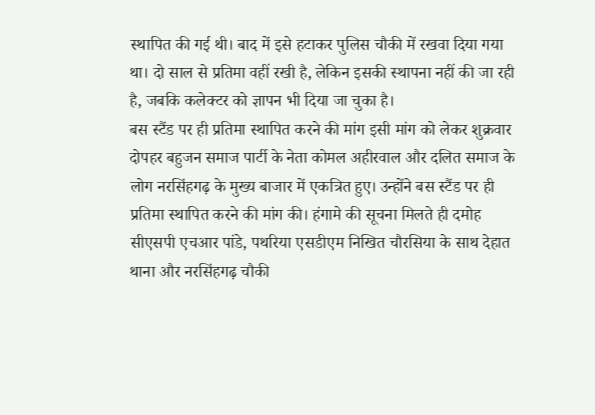स्थापित की गई थी। बाद में इसे हटाकर पुलिस चौकी में रखवा दिया गया था। दो साल से प्रतिमा वहीं रखी है, लेकिन इसकी स्थापना नहीं की जा रही है, जबकि कलेक्टर को ज्ञापन भी दिया जा चुका है।
बस स्टैंड पर ही प्रतिमा स्थापित करने की मांग इसी मांग को लेकर शुक्रवार दोपहर बहुजन समाज पार्टी के नेता कोमल अहीरवाल और दलित समाज के लोग नरसिंहगढ़ के मुख्य बाजार में एकत्रित हुए। उन्होंने बस स्टैंड पर ही प्रतिमा स्थापित करने की मांग की। हंगामे की सूचना मिलते ही दमोह सीएसपी एचआर पांडे, पथरिया एसडीएम निखित चौरसिया के साथ देहात थाना और नरसिंहगढ़ चौकी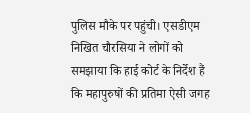पुलिस मौके पर पहुंची। एसडीएम निखित चौरसिया ने लोगों को समझाया कि हाई कोर्ट के निर्देश हैं कि महापुरुषों की प्रतिमा ऐसी जगह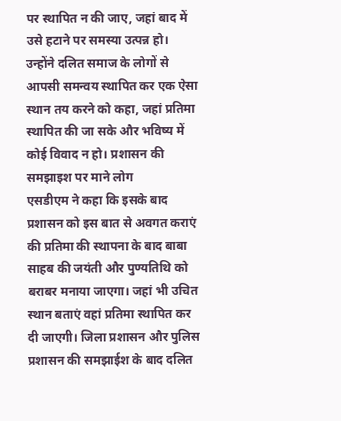पर स्थापित न की जाए, जहां बाद में उसे हटाने पर समस्या उत्पन्न हो। उन्होंने दलित समाज के लोगों से आपसी समन्वय स्थापित कर एक ऐसा स्थान तय करने को कहा, जहां प्रतिमा स्थापित की जा सके और भविष्य में कोई विवाद न हो। प्रशासन की समझाइश पर माने लोग
एसडीएम ने कहा कि इसके बाद प्रशासन को इस बात से अवगत कराएं की प्रतिमा की स्थापना के बाद बाबा साहब की जयंती और पुण्यतिथि को बराबर मनाया जाएगा। जहां भी उचित स्थान बताएं वहां प्रतिमा स्थापित कर दी जाएगी। जिला प्रशासन और पुलिस प्रशासन की समझाईश के बाद दलित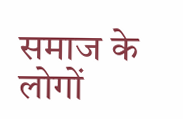समाज के लोगों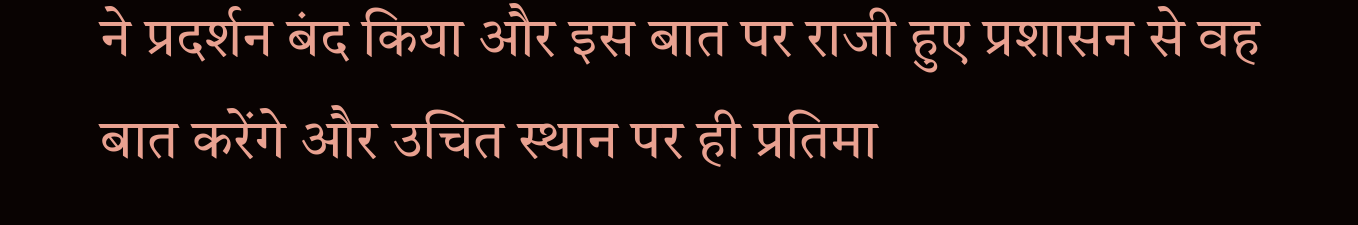ने प्रदर्शन बंद किया और इस बात पर राजी हुए प्रशासन से वह बात करेंगे और उचित स्थान पर ही प्रतिमा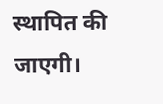स्थापित की जाएगी।